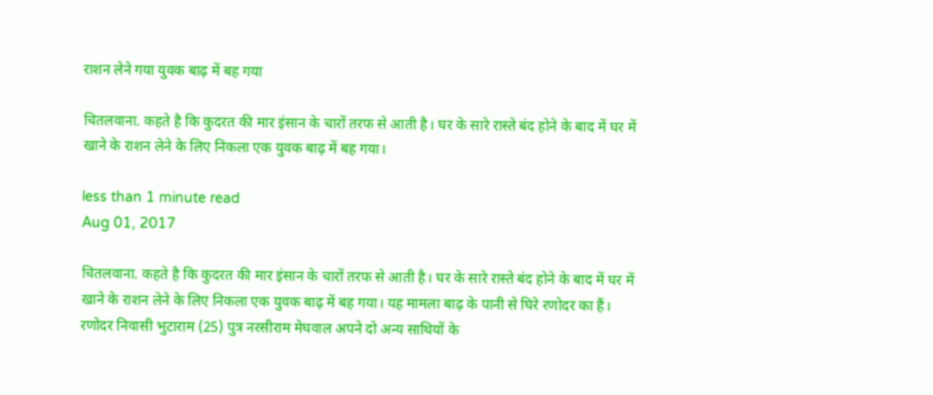राशन लेने गया युवक बाढ़ में बह गया

चितलवाना. कहते है कि कुदरत की मार इंसान के चारों तरफ से आती है। घर के सारे रास्ते बंद होने के बाद में घर में खाने के राशन लेने के लिए निकला एक युवक बाढ़ में बह गया।

less than 1 minute read
Aug 01, 2017

चितलवाना. कहते है कि कुदरत की मार इंसान के चारों तरफ से आती है। घर के सारे रास्ते बंद होने के बाद में घर में खाने के राशन लेने के लिए निकला एक युवक बाढ़ में बह गया। यह मामला बाढ़ के पानी से घिरे रणोदर का हैं। रणोदर निवासी भुटाराम (25) पुत्र नरसीराम मेघवाल अपने दो अन्य साथियों के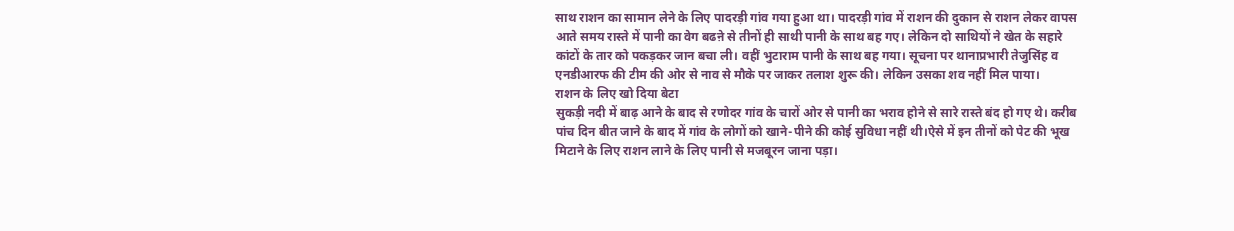साथ राशन का सामान लेने के लिए पादरड़ी गांव गया हुआ था। पादरड़ी गांव में राशन की दुकान से राशन लेकर वापस आते समय रास्ते में पानी का वेग बढऩे से तीनों ही साथी पानी के साथ बह गए। लेकिन दो साथियों ने खेत के सहारे कांटों के तार को पकड़कर जान बचा ली। वहीं भुटाराम पानी के साथ बह गया। सूचना पर थानाप्रभारी तेजुसिंह व एनडीआरफ की टीम की ओर से नाव से मौके पर जाकर तलाश शुरू की। लेकिन उसका शव नहीं मिल पाया।
राशन के लिए खो दिया बेटा
सुकड़ी नदी में बाढ़ आने के बाद से रणोदर गांव के चारों ओर से पानी का भराव होने से सारे रास्ते बंद हो गए थे। करीब पांच दिन बीत जाने के बाद में गांव के लोगों को खाने-पीने की कोई सुविधा नहीं थी।ऐसे में इन तीनों को पेट की भूख मिटाने के लिए राशन लाने के लिए पानी से मजबूरन जाना पड़ा।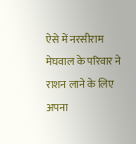ऐसे में नरसीराम मेघवाल के परिवार ने राशन लाने के लिए अपना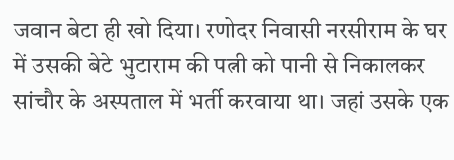जवान बेटा ही खो दिया। रणोदर निवासी नरसीराम के घर में उसकी बेटे भुटाराम की पत्नी को पानी से निकालकर सांचौर के अस्पताल में भर्ती करवाया था। जहां उसके एक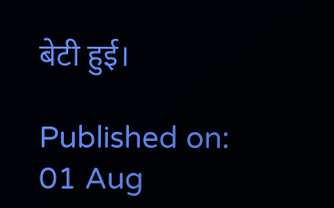बेटी हुई।

Published on:
01 Aug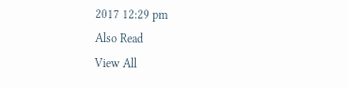2017 12:29 pm
Also Read
View All